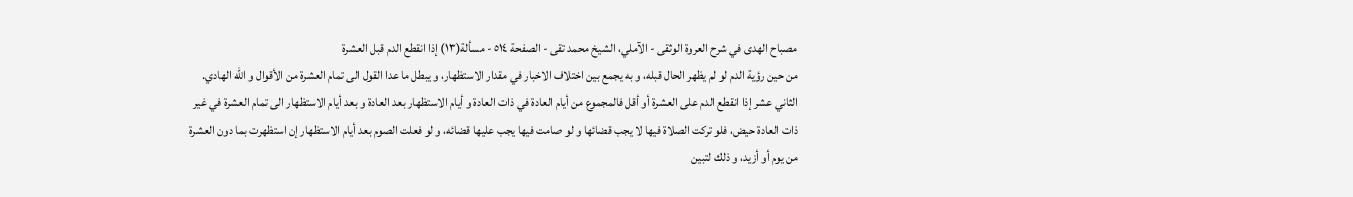مصباح الهدى في شرح العروة الوثقى - الآملي، الشيخ محمد تقى - الصفحة ٥١٤ - مسألة(١٣) إذا انقطع الدم قبل العشرة
من حين رؤية الدم لو لم يظهر الحال قبله، و به يجمع بين اختلاف الاخبار في مقدار الاستظهار، و يبطل ما عدا القول الى تمام العشرة من الأقوال و اللّه الهادي.
الثاني عشر إذا انقطع الدم على العشرة أو أقل فالمجموع من أيام العادة في ذات العادة و أيام الاستظهار بعد العادة و بعد أيام الاستظهار الى تمام العشرة في غير ذات العادة حيض، فلو تركت الصلاة فيها لا يجب قضائها و لو صامت فيها يجب عليها قضائه، و لو فعلت الصوم بعد أيام الاستظهار إن استظهرت بما دون العشرة من يوم أو أزيد، و ذلك لتبين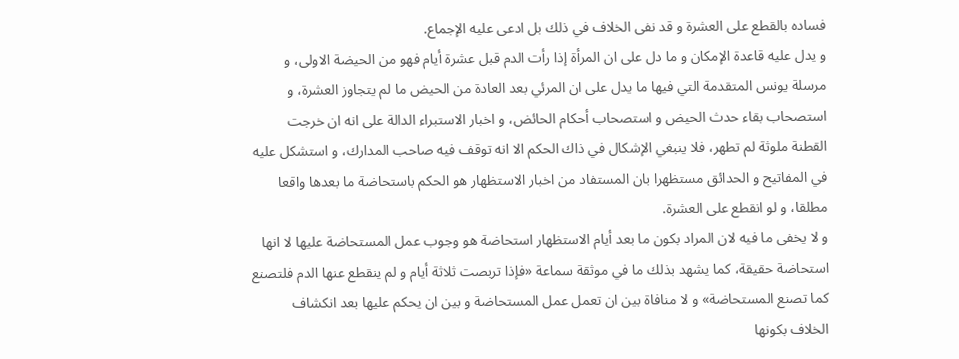فساده بالقطع على العشرة و قد نفى الخلاف في ذلك بل ادعى عليه الإجماع.
و يدل عليه قاعدة الإمكان و ما دل على ان المرأة إذا رأت الدم قبل عشرة أيام فهو من الحيضة الاولى، و مرسلة يونس المتقدمة التي فيها ما يدل على ان المرئي بعد العادة من الحيض ما لم يتجاوز العشرة، و استصحاب بقاء حدث الحيض و استصحاب أحكام الحائض، و اخبار الاستبراء الدالة على انه ان خرجت القطنة ملوثة لم تطهر، فلا ينبغي الإشكال في ذاك الحكم الا انه توقف فيه صاحب المدارك، و استشكل عليه في المفاتيح و الحدائق مستظهرا بان المستفاد من اخبار الاستظهار هو الحكم باستحاضة ما بعدها واقعا مطلقا، و لو انقطع على العشرة.
و لا يخفى ما فيه لان المراد بكون ما بعد أيام الاستظهار استحاضة هو وجوب عمل المستحاضة عليها لا انها استحاضة حقيقة، كما يشهد بذلك ما في موثقة سماعة «فإذا تربصت ثلاثة أيام و لم ينقطع عنها الدم فلتصنع كما تصنع المستحاضة» و لا منافاة بين ان تعمل عمل المستحاضة و بين ان يحكم عليها بعد انكشاف الخلاف بكونها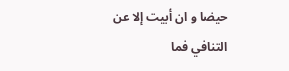حيضا و ان أبيت إلا عن التنافي فما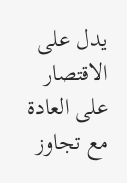يدل على الاقتصار على العادة مع تجاوز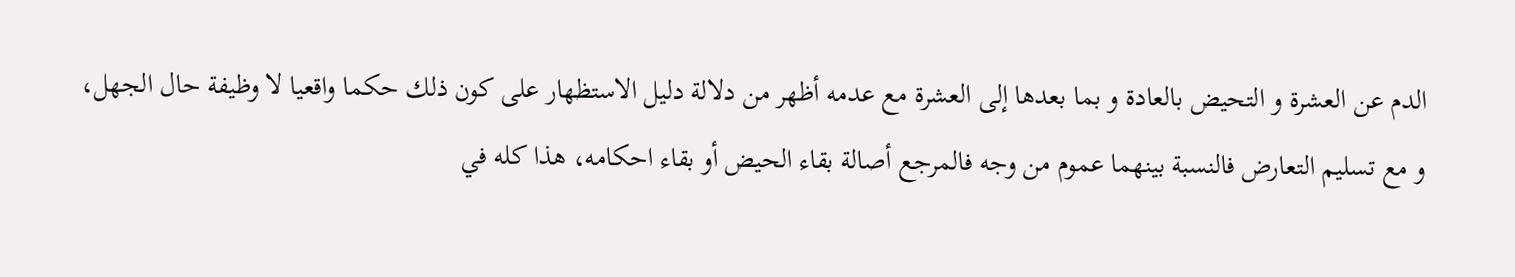الدم عن العشرة و التحيض بالعادة و بما بعدها إلى العشرة مع عدمه أظهر من دلالة دليل الاستظهار على كون ذلك حكما واقعيا لا وظيفة حال الجهل، و مع تسليم التعارض فالنسبة بينهما عموم من وجه فالمرجع أصالة بقاء الحيض أو بقاء احكامه، هذا كله في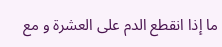ما إذا انقطع الدم على العشرة و مع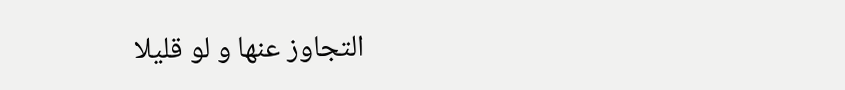التجاوز عنها و لو قليلا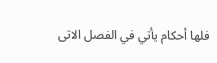فلها أحكام يأتي في الفصل الاتى